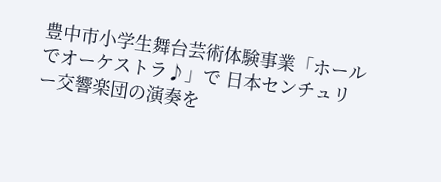豊中市小学生舞台芸術体験事業「ホールでオーケストラ♪」で 日本センチュリー交響楽団の演奏を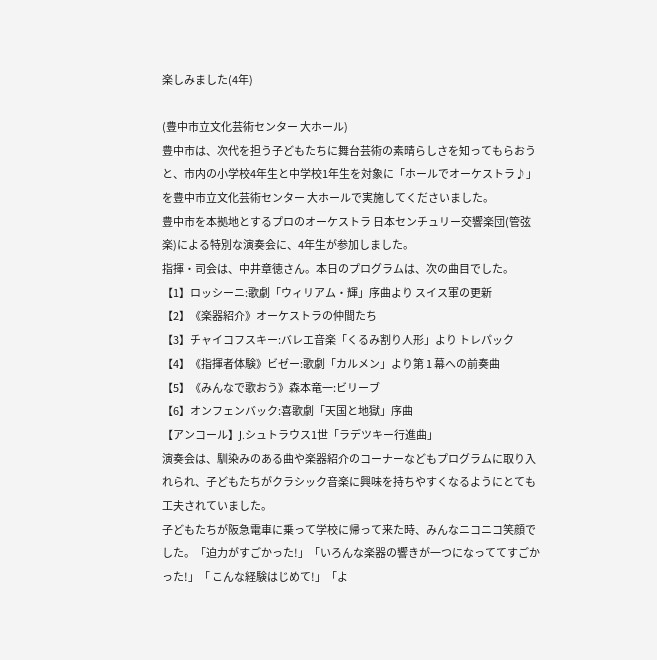楽しみました(4年)

(豊中市立文化芸術センター 大ホール)
豊中市は、次代を担う子どもたちに舞台芸術の素晴らしさを知ってもらおうと、市内の小学校4年生と中学校1年生を対象に「ホールでオーケストラ♪」を豊中市立文化芸術センター 大ホールで実施してくださいました。
豊中市を本拠地とするプロのオーケストラ 日本センチュリー交響楽団(管弦楽)による特別な演奏会に、4年生が参加しました。
指揮・司会は、中井章徳さん。本日のプログラムは、次の曲目でした。
【1】ロッシーニ:歌劇「ウィリアム・輝」序曲より スイス軍の更新
【2】《楽器紹介》オーケストラの仲間たち
【3】チャイコフスキー:バレエ音楽「くるみ割り人形」より トレパック
【4】《指揮者体験》ビゼー:歌劇「カルメン」より第 1 幕への前奏曲
【5】《みんなで歌おう》森本竜一:ビリーブ
【6】オンフェンバック:喜歌劇「天国と地獄」序曲
【アンコール】J.シュトラウス1世「ラデツキー行進曲」
演奏会は、馴染みのある曲や楽器紹介のコーナーなどもプログラムに取り入れられ、子どもたちがクラシック音楽に興味を持ちやすくなるようにとても工夫されていました。
子どもたちが阪急電車に乗って学校に帰って来た時、みんなニコニコ笑顔でした。「迫力がすごかった!」「いろんな楽器の響きが一つになっててすごかった!」「 こんな経験はじめて!」「よ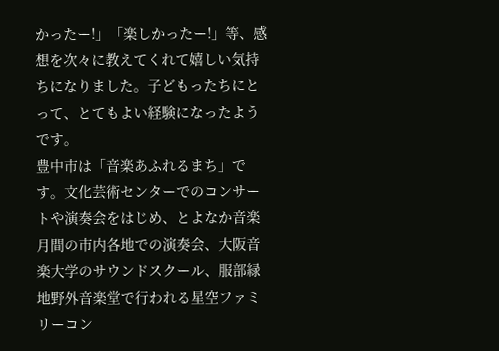かったー!」「楽しかったー!」等、感想を次々に教えてくれて嬉しい気持ちになりました。子どもったちにとって、とてもよい経験になったようです。
豊中市は「音楽あふれるまち」です。文化芸術センターでのコンサートや演奏会をはじめ、とよなか音楽月間の市内各地での演奏会、大阪音楽大学のサウンドスクール、服部緑地野外音楽堂で行われる星空ファミリーコン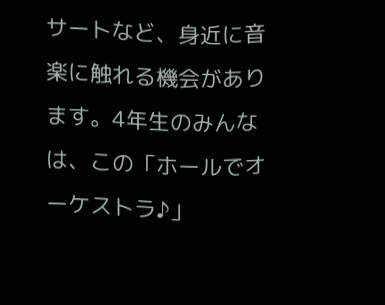サートなど、身近に音楽に触れる機会があります。4年生のみんなは、この「ホールでオーケストラ♪」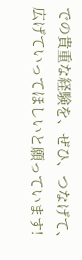での貴重な経験を、ぜひ、つなげて、広げていってほしいと願っています!